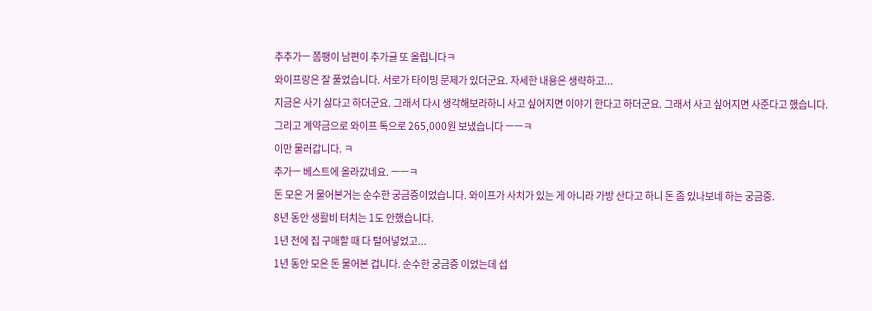추추가ㅡ 쫌팽이 남편이 추가글 또 올립니다ㅋ
와이프랑은 잘 풀었습니다. 서로가 타이밍 문제가 있더군요. 자세한 내용은 생략하고...
지금은 사기 싫다고 하더군요. 그래서 다시 생각해보라하니 사고 싶어지면 이야기 한다고 하더군요. 그래서 사고 싶어지면 사준다고 했습니다. 그리고 계약금으로 와이프 톡으로 265,000원 보냈습니다 ㅡㅡㅋ
이만 물러갑니다. ㅋ
추가ㅡ 베스트에 올라갔네요. ㅡㅡㅋ
돈 모은 거 물어본거는 순수한 궁금증이었습니다. 와이프가 사치가 있는 게 아니라 가방 산다고 하니 돈 좀 있나보네 하는 궁금증.
8년 동안 생활비 터치는 1도 안했습니다.
1년 전에 집 구매할 때 다 털어넣었고...
1년 동안 모은 돈 물어본 겁니다. 순수한 궁금증 이었는데 섭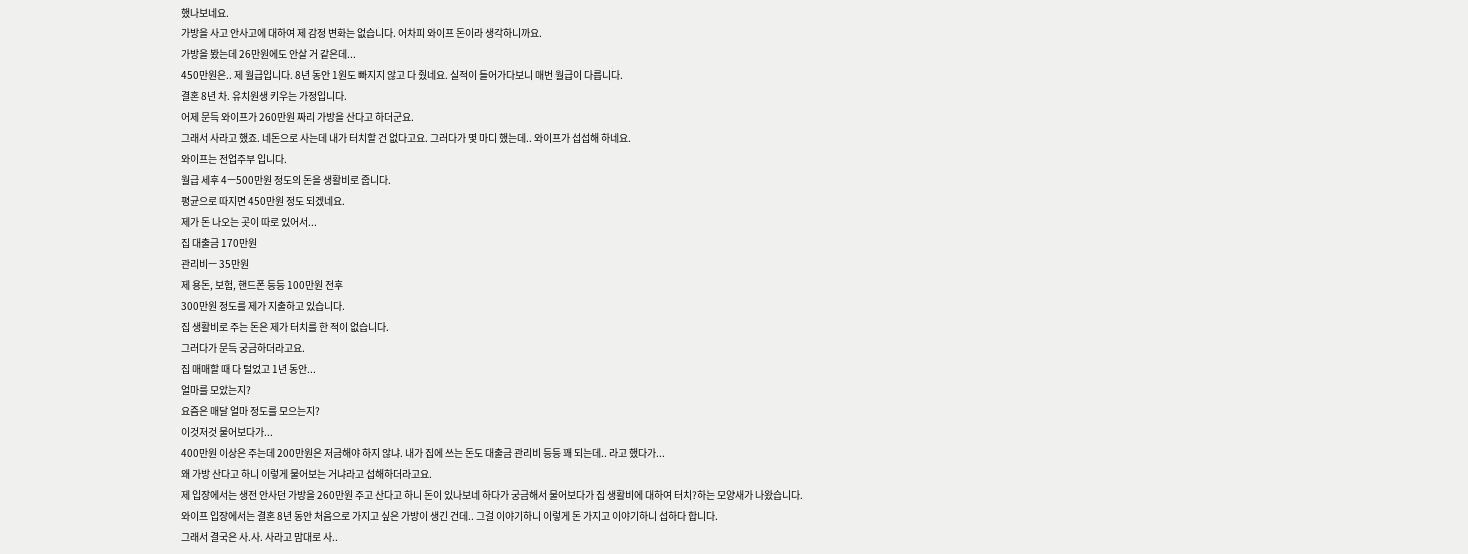했나보네요.
가방을 사고 안사고에 대하여 제 감정 변화는 없습니다. 어차피 와이프 돈이라 생각하니까요.
가방을 봤는데 26만원에도 안살 거 같은데...
450만원은.. 제 월급입니다. 8년 동안 1원도 빠지지 않고 다 줬네요. 실적이 들어가다보니 매번 월급이 다릅니다.
결혼 8년 차. 유치원생 키우는 가정입니다.
어제 문득 와이프가 260만원 짜리 가방을 산다고 하더군요.
그래서 사라고 했죠. 네돈으로 사는데 내가 터치할 건 없다고요. 그러다가 몇 마디 했는데.. 와이프가 섭섭해 하네요.
와이프는 전업주부 입니다.
월급 세후 4ㅡ500만원 정도의 돈을 생활비로 줍니다.
평균으로 따지면 450만원 정도 되겠네요.
제가 돈 나오는 곳이 따로 있어서...
집 대출금 170만원
관리비ㅡ 35만원
제 용돈, 보험, 핸드폰 등등 100만원 전후
300만원 정도를 제가 지출하고 있습니다.
집 생활비로 주는 돈은 제가 터치를 한 적이 없습니다.
그러다가 문득 궁금하더라고요.
집 매매할 때 다 털었고 1년 동안...
얼마를 모았는지?
요즘은 매달 얼마 정도를 모으는지?
이것저것 물어보다가...
400만원 이상은 주는데 200만원은 저금해야 하지 않냐. 내가 집에 쓰는 돈도 대출금 관리비 등등 꽤 되는데.. 라고 했다가...
왜 가방 산다고 하니 이렇게 물어보는 거냐라고 섭해하더라고요.
제 입장에서는 생전 안사던 가방을 260만원 주고 산다고 하니 돈이 있나보네 하다가 궁금해서 물어보다가 집 생활비에 대하여 터치?하는 모양새가 나왔습니다.
와이프 입장에서는 결혼 8년 동안 처음으로 가지고 싶은 가방이 생긴 건데.. 그걸 이야기하니 이렇게 돈 가지고 이야기하니 섭하다 합니다.
그래서 결국은 사.사. 사라고 맘대로 사..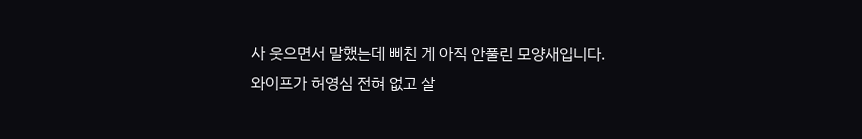사 웃으면서 말했는데 삐친 게 아직 안풀린 모양새입니다.
와이프가 허영심 전혀 없고 살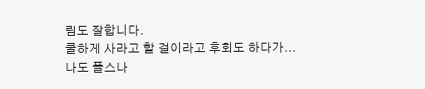림도 잘합니다.
쿨하게 사라고 할 걸이라고 후회도 하다가...
나도 플스나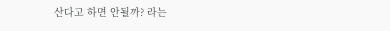산다고 하면 안될까? 라는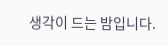생각이 드는 밤입니다.